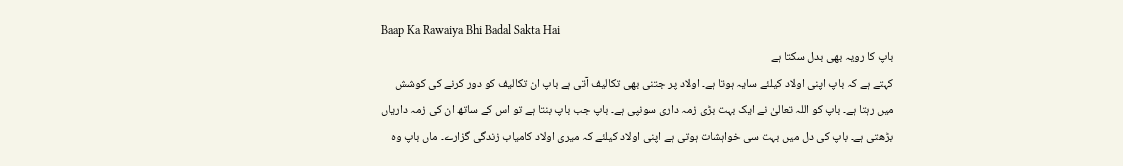Baap Ka Rawaiya Bhi Badal Sakta Hai
باپ کا رویہ بھی بدل سکتا ہے
کہتے ہے کہ باپ اپنی اولاد کیلئے سایہ ہوتا ہے۔ اولاد پر جتنی بھی تکالیف آتی ہے باپ ان تکالیف کو دور کرنے کی کوشش میں رہتا ہے۔ باپ کو اللہ تعالیٰ نے ایک بہت بڑی زمہ داری سونپی ہے۔ باپ جب باپ بنتا ہے تو اس کے ساتھ ان کی زمہ داریاں بڑھتی ہے۔ باپ کی دل میں بہت سی خواہشات ہوتی ہے اپنی اولاد کیلئے کہ میری اولاد کامیاب زندگی گزارے۔ ماں باپ وہ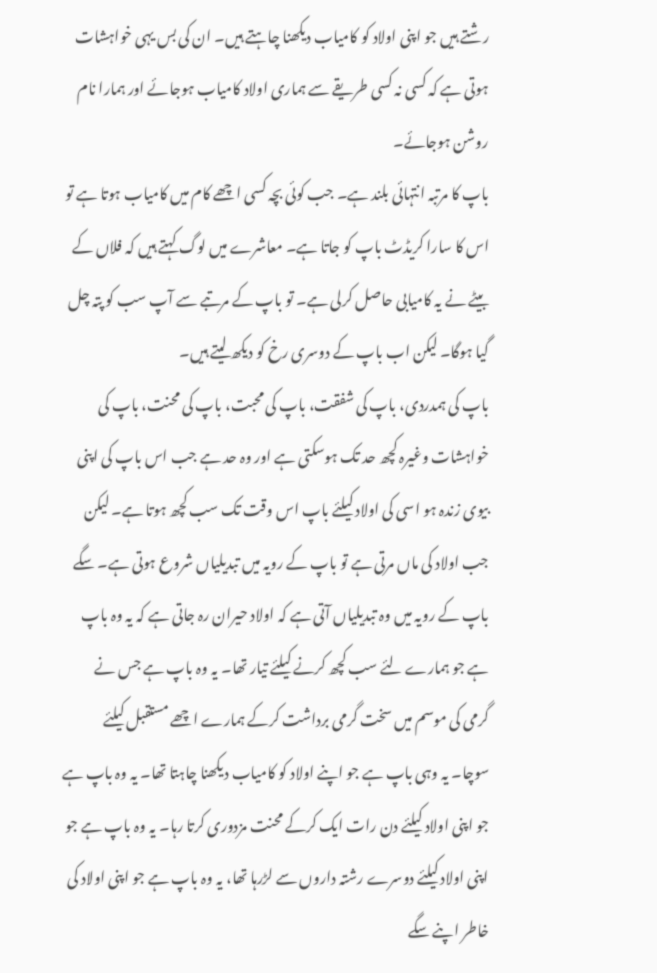رشتے ہیں جو اپنی اولاد کو کامیاب دیکھنا چاہتے ہیں۔ ان کی بس یہی خواہشات ہوتی ہے کہ کسی نہ کسی طریقے سے ہماری اولاد کامیاب ہوجائے اور ہمارا نام روشن ہوجائے۔
باپ کا مرتبہ انتہائی بلند ہے۔ جب کوئی بچہ کسی اچھے کام میں کامیاب ہوتا ہے تو اس کا سارا کریڈٹ باپ کو جاتا ہے۔ معاشرے میں لوگ کہتے ہیں کہ فلاں کے بیٹے نے یہ کامیابی حاصل کرلی ہے۔ تو باپ کے مرتبے سے آپ سب کو پتہ چل گیا ہوگا۔ لیکن اب باپ کے دوسری رخ کو دیکھ لیتے ہیں۔
باپ کی ہمدردی، باپ کی شفقت، باپ کی محبت، باپ کی محنت، باپ کی خواہشات وغیرہ کچھ حد تک ہوسکتی ہے اور وہ حد ہے جب اس باپ کی اپنی بیوی زندہ ہو اسی کی اولاد کیلئے باپ اس وقت تک سب کچھ ہوتا ہے۔ لیکن جب اولاد کی ماں مرتی ہے تو باپ کے رویہ میں تبدیلیاں شروع ہوتی ہے۔ سگے باپ کے رویہ میں وہ تبدیلیاں آتی ہے کہ اولاد حیران رہ جاتی ہے کہ یہ وہ باپ ہے جو ہمارے لئے سب کچھ کرنے کیلئے تیار تھا۔ یہ وہ باپ ہے جس نے گرمی کی موسم میں سخت گرمی برداشت کرکے ہمارے اچھے مستقبل کیلئے سوچا۔ یہ وہی باپ ہے جو اپنے اولاد کو کامیاب دیکھنا چاہتا تھا۔ یہ وہ باپ ہے جو اپنی اولاد کیلئے دن رات ایک کرکے محنت مزدوری کرتا رہا۔ یہ وہ باپ ہے جو اپنی اولاد کیلئے دوسرے رشتہ داروں سے لڑرہا تھا، یہ وہ باپ ہے جو اپنی اولاد کی خاطر اپنے سگے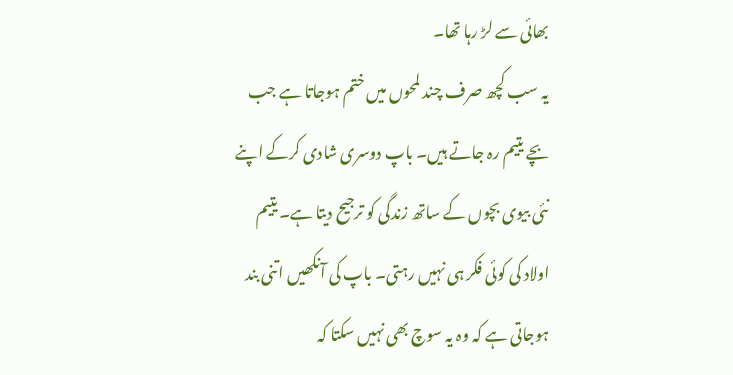بھائی سے لڑ رہا تھا۔
یہ سب کچھ صرف چند لمحوں میں ختم ہوجاتا ہے جب بچے یتیم رہ جاتے ہیں۔ باپ دوسری شادی کرکے اپنے نئی بیوی بچوں کے ساتھ زندگی کو ترجیح دیتا ہے۔ یتیم اولاد کی کوئی فکر ہی نہیں رہتی۔ باپ کی آنکھیں اتنی بند ہوجاتی ہے کہ وہ یہ سوچ بھی نہیں سکتا کہ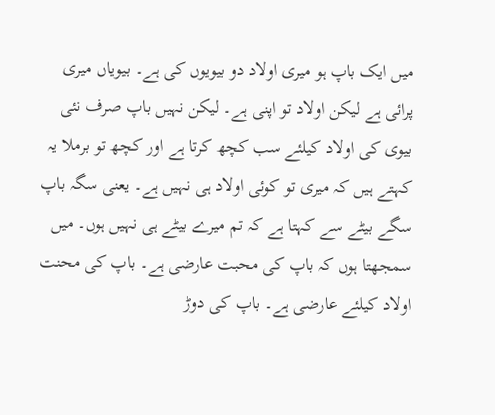میں ایک باپ ہو میری اولاد دو بیویوں کی ہے۔ بیویاں میری پرائی ہے لیکن اولاد تو اپنی ہے۔ لیکن نہیں باپ صرف نئی بیوی کی اولاد کیلئے سب کچھ کرتا ہے اور کچھ تو برملا یہ کہتے ہیں کہ میری تو کوئی اولاد ہی نہیں ہے۔ یعنی سگہ باپ سگے بیٹے سے کہتا ہے کہ تم میرے بیٹے ہی نہیں ہوں۔ میں سمجھتا ہوں کہ باپ کی محبت عارضی ہے۔ باپ کی محنت اولاد کیلئے عارضی ہے۔ باپ کی دوڑ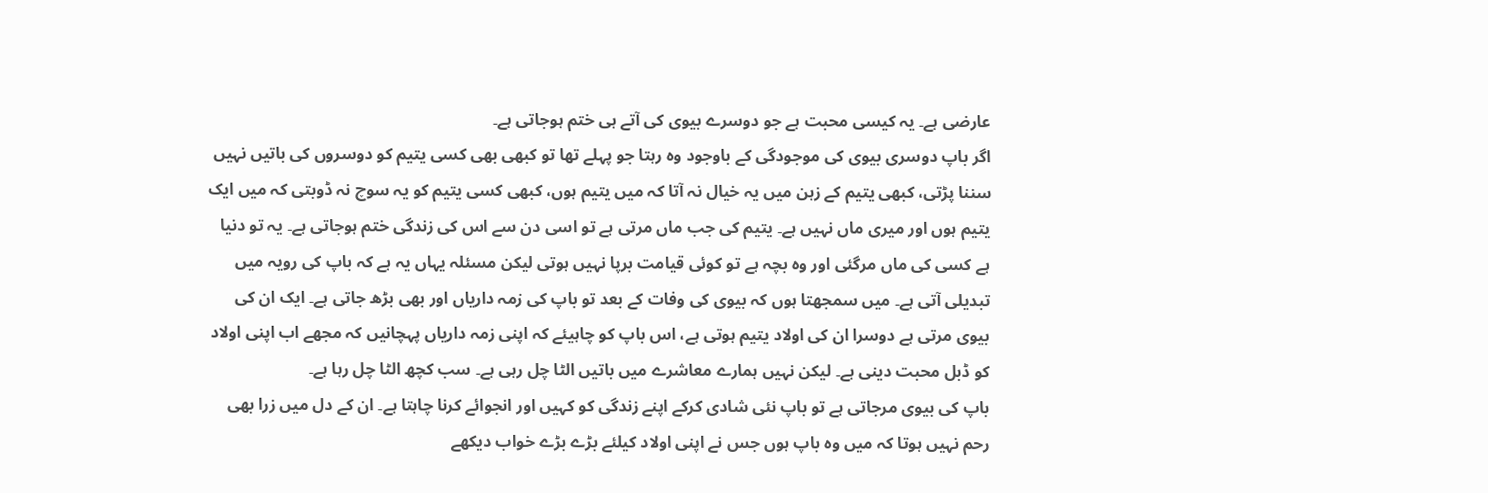عارضی ہے۔ یہ کیسی محبت ہے جو دوسرے بیوی کی آتے ہی ختم ہوجاتی ہے۔
اگر باپ دوسری بیوی کی موجودگی کے باوجود وہ رہتا جو پہلے تھا تو کبھی بھی کسی یتیم کو دوسروں کی باتیں نہیں سننا پڑتی، کبھی یتیم کے زہن میں یہ خیال نہ آتا کہ میں یتیم ہوں، کبھی کسی یتیم کو یہ سوچ نہ ڈوبتی کہ میں ایک یتیم ہوں اور میری ماں نہیں ہے۔ یتیم کی جب ماں مرتی ہے تو اسی دن سے اس کی زندگی ختم ہوجاتی ہے۔ یہ تو دنیا ہے کسی کی ماں مرگئی اور وہ بچہ ہے تو کوئی قیامت برپا نہیں ہوتی لیکن مسئلہ یہاں یہ ہے کہ باپ کی رویہ میں تبدیلی آتی ہے۔ میں سمجھتا ہوں کہ بیوی کی وفات کے بعد تو باپ کی زمہ داریاں اور بھی بڑھ جاتی ہے۔ ایک ان کی بیوی مرتی ہے دوسرا ان کی اولاد یتیم ہوتی ہے، اس باپ کو چاہیئے کہ اپنی زمہ داریاں پہچانیں کہ مجھے اب اپنی اولاد کو ڈبل محبت دینی ہے۔ لیکن نہیں ہمارے معاشرے میں باتیں الٹا چل رہی ہے۔ سب کچھ الٹا چل رہا ہے۔
باپ کی بیوی مرجاتی ہے تو باپ نئی شادی کرکے اپنے زندگی کو کہیں اور انجوائے کرنا چاہتا ہے۔ ان کے دل میں زرا بھی رحم نہیں ہوتا کہ میں وہ باپ ہوں جس نے اپنی اولاد کیلئے بڑے بڑے خواب دیکھے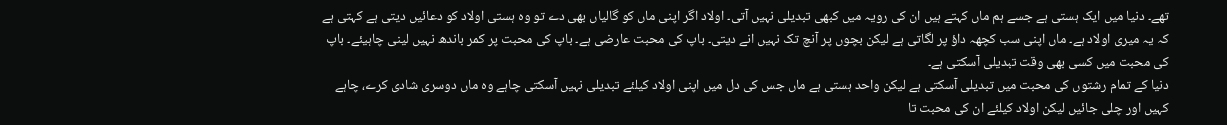تھے۔ دنیا میں ایک ہستی ہے جسے ہم ماں کہتے ہیں ان کی رویہ میں کبھی تبدیلی نہیں آتی۔ اولاد اگر اپنی ماں کو گالیاں بھی دے تو وہ ہستی اولاد کو دعائیں دیتی ہے کہتی ہے کہ یہ میری اولاد ہے۔ ماں اپنی سب کچھہ داؤ پر لگاتی ہے لیکن بچوں پر آنچ تک نہیں انے دیتی۔ باپ کی محبت عارضی ہے۔ باپ کی محبت پر کمر باندھ نہیں لینی چاہیئے۔ باپ کی محبت میں کسی بھی وقت تبدیلی آسکتی ہے۔
دنیا کے تمام رشتوں کی محبت میں تبدیلی آسکتی ہے لیکن واحد ہستی ہے ماں جس کی دل میں اپنی اولاد کیلئے تبدیلی نہیں آسکتی چاہے وہ ماں دوسری شادی کرے، چاہے کہیں اور چلی جائیں لیکن اولاد کیلئے ان کی محبت تا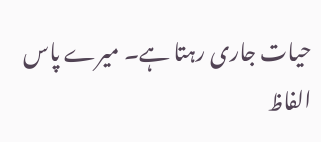حیات جاری رہتا ہے۔ میرے پاس الفاظ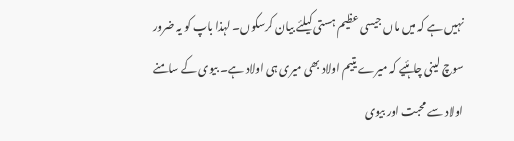نہیں ہے کہ میں ماں جیسی عظیم ہستی کیلئے بیان کرسکوں۔ لہذا باپ کو یہ ضرور سوچ لینی چاہئیے کہ میرے یتیم اولاد بھی میری ہی اولاد ہے۔ بیوی کے سامنے اولاد سے محبت اور بیوی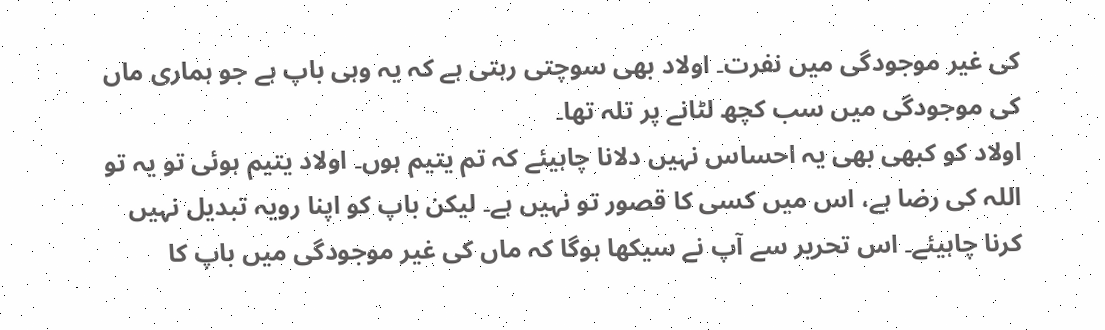کی غیر موجودگی میں نفرت۔ اولاد بھی سوچتی رہتی ہے کہ یہ وہی باپ ہے جو ہماری ماں کی موجودگی میں سب کچھ لٹانے پر تلہ تھا۔
اولاد کو کبھی بھی یہ احساس نہیں دلانا چاہیئے کہ تم یتیم ہوں۔ اولاد یتیم ہوئی تو یہ تو اللہ کی رضا ہے، اس میں کسی کا قصور تو نہیں ہے۔ لیکن باپ کو اپنا رویہ تبدیل نہیں کرنا چاہیئے۔ اس تحریر سے آپ نے سیکھا ہوگا کہ ماں کی غیر موجودگی میں باپ کا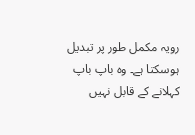رویہ مکمل طور پر تبدیل ہوسکتا ہے۔ وہ باپ باپ کہلانے کے قابل نہیں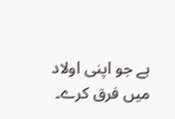ہے جو اپنی اولاد میں فرق کرے۔